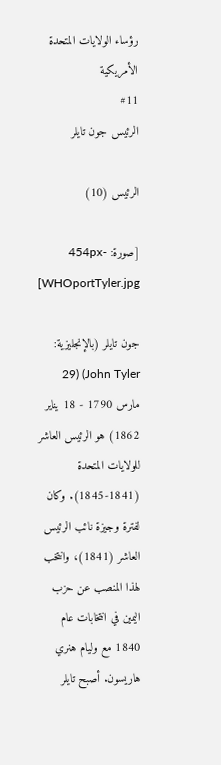رؤساء الولايات المتحدة الأمريكية
#11
الرئيس جون تايلر

الرئيس (10)

[صورة: 454px-WHOportTyler.jpg]

جون تايلر (بالإنجليزية: John Tyler) (29 مارس 1790 - 18 يناير 1862) هو الرئيس العاشر للولايات المتحدة (1841-1845). وكان لفترة وجيزة نائب الرئيس العاشر (1841)، وانتخب لهذا المنصب عن حزب اليمين في انتخابات عام 1840 مع وليام هنري هاريسون. أصبح تايلر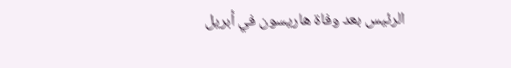الرئيس بعد وفاة هاريسون في أبريل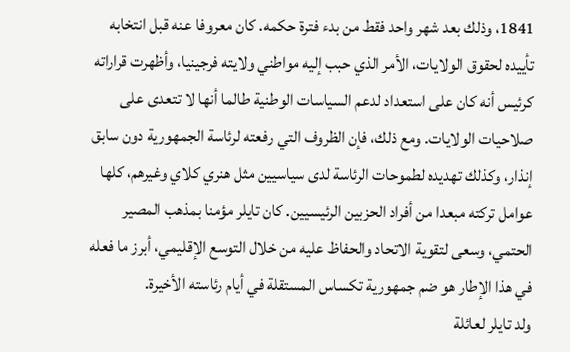1841، وذلك بعد شهر واحد فقط من بدء فترة حكمه. كان معروفا عنه قبل انتخابه تأييده لحقوق الولايات، الأمر الذي حبب إليه مواطني ولايته فرجينيا، وأظهرت قراراته كرئيس أنه كان على استعداد لدعم السياسات الوطنية طالما أنها لا تتعدى على صلاحيات الولايات. ومع ذلك، فإن الظروف التي رفعته لرئاسة الجمهورية دون سابق إنذار، وكذلك تهديده لطموحات الرئاسة لدى سياسيين مثل هنري كلاي وغيرهم، كلها عوامل تركته مبعدا من أفراد الحزبين الرئيسيين. كان تايلر مؤمنا بمذهب المصير الحتمي، وسعى لتقوية الاتحاد والحفاظ عليه من خلال التوسع الإقليمي، أبرز ما فعله في هذا الإطار هو ضم جمهورية تكساس المستقلة في أيام رئاسته الأخيرة.
ولد تايلر لعائلة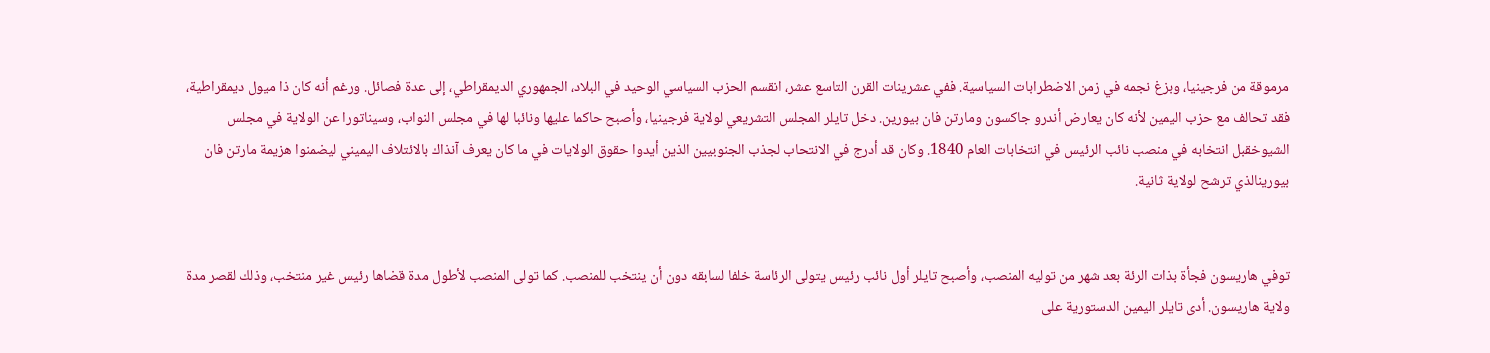مرموقة من فرجينيا، وبزغ نجمه في زمن الاضطرابات السياسية. ففي عشرينات القرن التاسع عشر، انقسم الحزب السياسي الوحيد في البلاد، الجمهوري الديمقراطي، إلى عدة فصائل. ورغم أنه كان ذا ميول ديمقراطية، فقد تحالف مع حزب اليمين لأنه كان يعارض أندرو جاكسون ومارتن فان بيورين. دخل تايلر المجلس التشريعي لولاية فرجينيا، وأصبح حاكما عليها ونائبا لها في مجلس النواب، وسيناتورا عن الولاية في مجلس الشيوخقبل انتخابه في منصب نائب الرئيس في انتخابات العام 1840. وكان قد أدرج في الانتحاب لجذب الجنوبيين الذين أيدوا حقوق الولايات في ما كان يعرف آنذاك بالائتلاف اليميني ليضمنوا هزيمة مارتن فان بيورينالذي ترشح لولاية ثانية.


توفي هاريسون فجأة بذات الرئة بعد شهر من توليه المنصب، وأصبح تايلر أول نائب رئيس يتولى الرئاسة خلفا لسابقه دون أن ينتخب للمنصب. كما تولى المنصب لأطول مدة قضاها رئيس غير منتخب، وذلك لقصر مدة ولاية هاريسون. أدى تايلر اليمين الدستورية على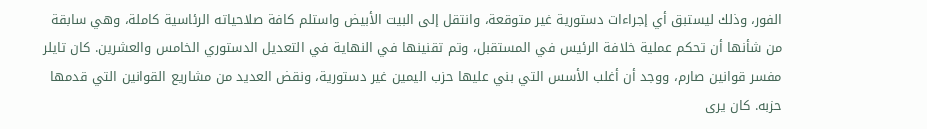الفور، وذلك ليستبق أي إجراءات دستورية غير متوقعة، وانتقل إلى البيت الأبيض واستلم كافة صلاحياته الرئاسية كاملة، وهي سابقة من شأنها أن تحكم عملية خلافة الرئيس في المستقبل، وتم تقنينها في النهاية في التعديل الدستوري الخامس والعشرين. كان تايلر مفسر قوانين صارم، ووجد أن أغلب الأسس التي بني عليها حزب اليمين غير دستورية، ونقض العديد من مشاريع القوانين التي قدمها حزبه. كان يرى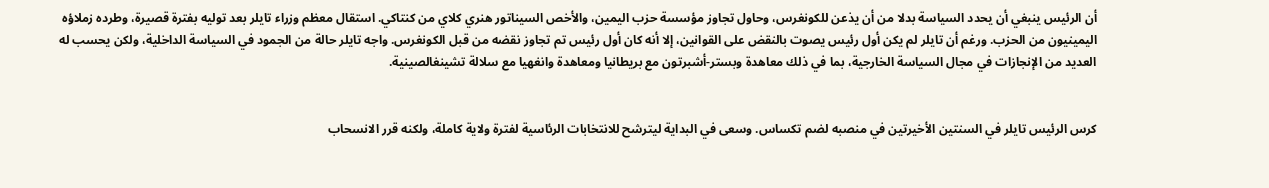أن الرئيس ينبغي أن يحدد السياسة بدلا من أن يذعن للكونغرس، وحاول تجاوز مؤسسة حزب اليمين، والأخص السيناتور هنري كلاي من كنتاكي. استقال معظم وزراء تايلر بعد توليه بفترة قصيرة، وطرده زملاؤه اليمينيون من الحزب. ورغم أن تايلر لم يكن أول رئيس يصوت بالنقض على القوانين، إلا أنه كان أول رئيس تم تجاوز نقضه من قبل الكونغرس. واجه تايلر حالة من الجمود في السياسة الداخلية، ولكن يحسب له العديد من الإنجازات في مجال السياسة الخارجية، بما في ذلك معاهدة وبستر-أشبرتون مع بريطانيا ومعاهدة وانغهيا مع سلالة تشينغالصينية.


كرس الرئيس تايلر في السنتين الأخيرتين في منصبه لضم تكساس. وسعى في البداية ليترشح للانتخابات الرئاسية لفترة ولاية كاملة، ولكنه قرر الانسحاب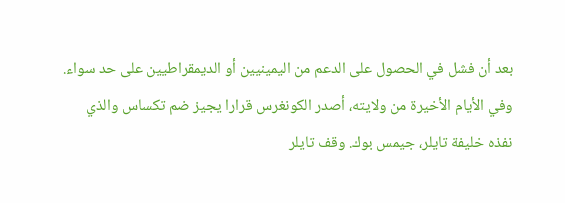بعد أن فشل في الحصول على الدعم من اليمينيين أو الديمقراطيين على حد سواء. وفي الأيام الأخيرة من ولايته، أصدر الكونغرس قرارا يجيز ضم تكساس والذي نفذه خليفة تايلر، جيمس بوك. وقف تايلر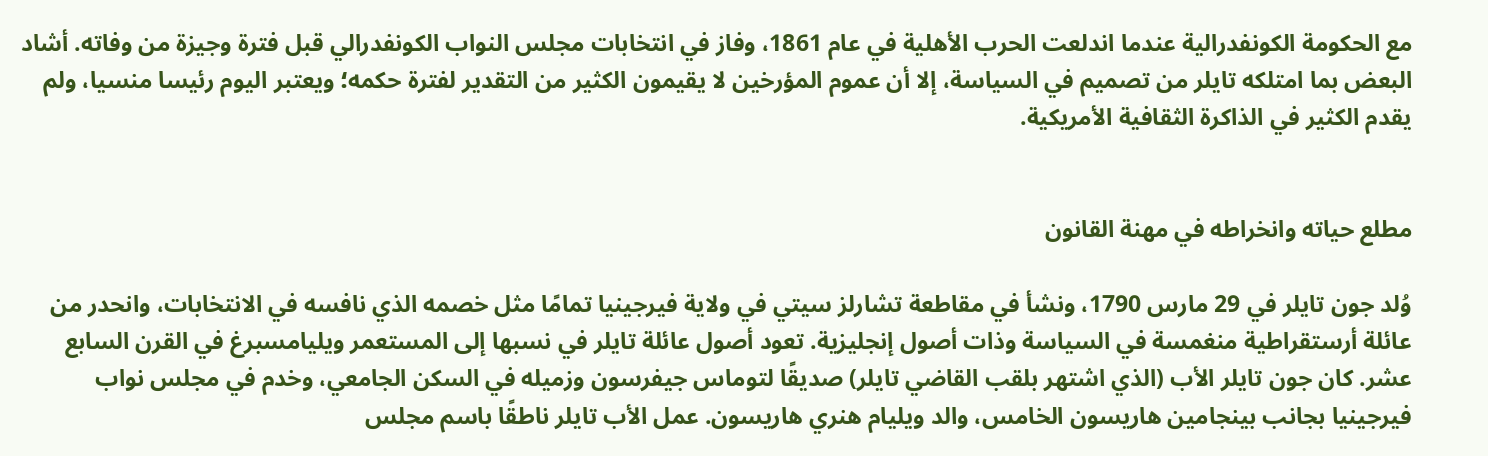مع الحكومة الكونفدرالية عندما اندلعت الحرب الأهلية في عام 1861، وفاز في انتخابات مجلس النواب الكونفدرالي قبل فترة وجيزة من وفاته. أشاد البعض بما امتلكه تايلر من تصميم في السياسة، إلا أن عموم المؤرخين لا يقيمون الكثير من التقدير لفترة حكمه؛ ويعتبر اليوم رئيسا منسيا، ولم يقدم الكثير في الذاكرة الثقافية الأمريكية.


مطلع حياته وانخراطه في مهنة القانون

وُلد جون تايلر في 29 مارس 1790، ونشأ في مقاطعة تشارلز سيتي في ولاية فيرجينيا تمامًا مثل خصمه الذي نافسه في الانتخابات، وانحدر من عائلة أرستقراطية منغمسة في السياسة وذات أصول إنجليزية. تعود أصول عائلة تايلر في نسبها إلى المستعمر ويليامسبرغ في القرن السابع عشر. كان جون تايلر الأب (الذي اشتهر بلقب القاضي تايلر) صديقًا لتوماس جيفرسون وزميله في السكن الجامعي، وخدم في مجلس نواب فيرجينيا بجانب بينجامين هاريسون الخامس، والد ويليام هنري هاريسون. عمل الأب تايلر ناطقًا باسم مجلس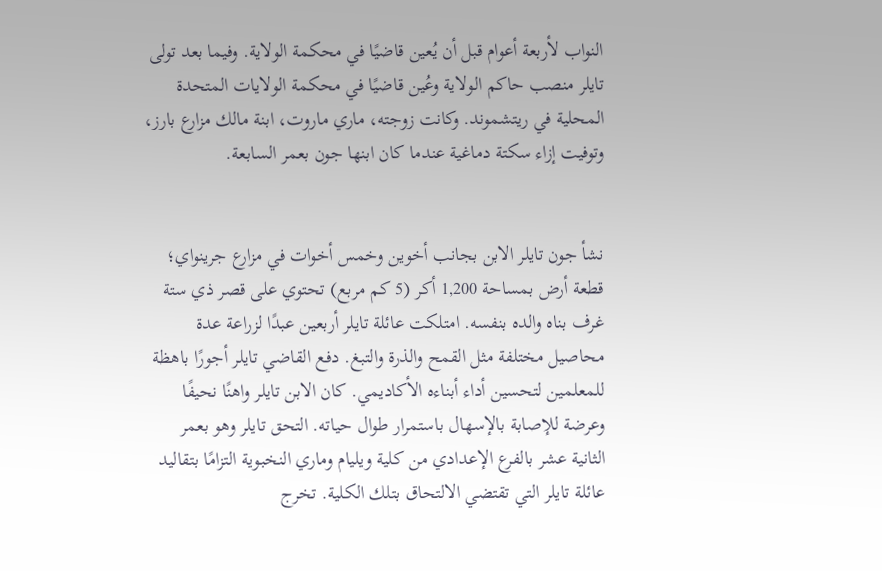النواب لأربعة أعوام قبل أن يُعين قاضيًا في محكمة الولاية. وفيما بعد تولى تايلر منصب حاكم الولاية وعُين قاضيًا في محكمة الولايات المتحدة المحلية في ريتشموند. وكانت زوجته، ماري ماروت، ابنة مالك مزارع بارز، وتوفيت إزاء سكتة دماغية عندما كان ابنها جون بعمر السابعة.


نشأ جون تايلر الابن بجانب أخوين وخمس أخوات في مزارع جرينواي؛ قطعة أرض بمساحة 1,200 أكر (5 كم مربع) تحتوي على قصر ذي ستة غرف بناه والده بنفسه. امتلكت عائلة تايلر أربعين عبدًا لزراعة عدة محاصيل مختلفة مثل القمح والذرة والتبغ. دفع القاضي تايلر أجورًا باهظة للمعلمين لتحسين أداء أبناءه الأكاديمي. كان الابن تايلر واهنًا نحيفًا وعرضة للإصابة بالإسهال باستمرار طوال حياته. التحق تايلر وهو بعمر الثانية عشر بالفرع الإعدادي من كلية ويليام وماري النخبوية التزامًا بتقاليد عائلة تايلر التي تقتضي الالتحاق بتلك الكلية. تخرج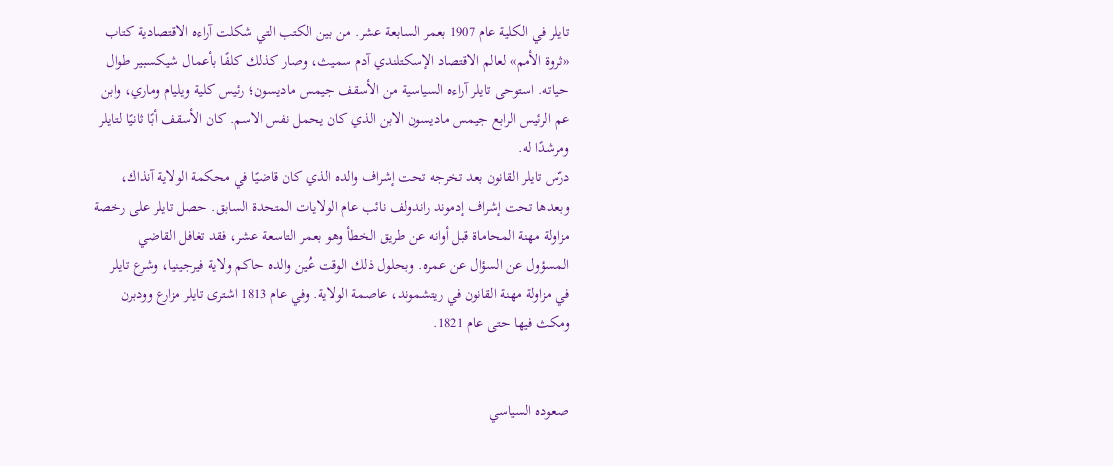تايلر في الكلية عام 1907 بعمر السابعة عشر. من بين الكتب التي شكلت آراءه الاقتصادية كتاب «ثروة الأمم» لعالم الاقتصاد الإسكتلندي آدم سميث، وصار كذلك كلفًا بأعمال شيكسبير طوال حياته. استوحى تايلر آراءه السياسية من الأسقف جيمس ماديسون؛ رئيس كلية ويليام وماري، وابن عم الرئيس الرابع جيمس ماديسون الابن الذي كان يحمل نفس الاسم. كان الأسقف أبًا ثانيًا لتايلر ومرشدًا له.
درّس تايلر القانون بعد تخرجه تحت إشراف والده الذي كان قاضيًا في محكمة الولاية آنذاك، وبعدها تحت إشراف إدموند راندولف نائب عام الولايات المتحدة السابق. حصل تايلر على رخصة مزاولة مهنة المحاماة قبل أوانه عن طريق الخطأ وهو بعمر التاسعة عشر، فقد تغافل القاضي المسؤول عن السؤال عن عمره. وبحلول ذلك الوقت عُين والده حاكم ولاية فيرجينيا، وشرع تايلر في مزاولة مهنة القانون في ريتشموند، عاصمة الولاية. وفي عام 1813 اشترى تايلر مزارع وودبرن ومكث فيها حتى عام 1821.


صعوده السياسي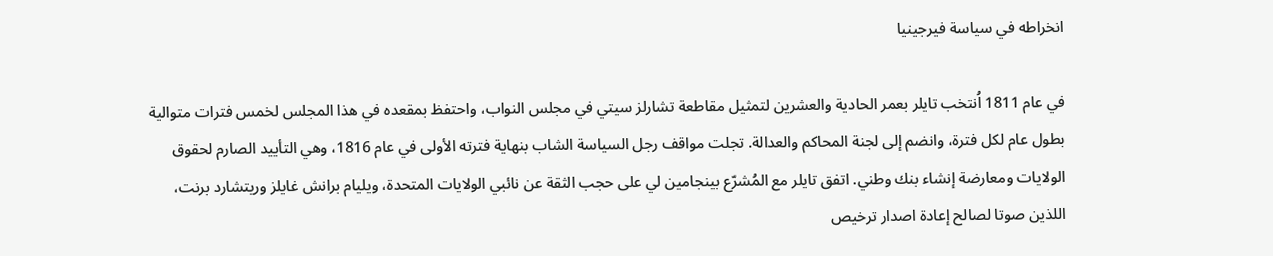انخراطه في سياسة فيرجينيا

في عام 1811 اُنتخب تايلر بعمر الحادية والعشرين لتمثيل مقاطعة تشارلز سيتي في مجلس النواب، واحتفظ بمقعده في هذا المجلس لخمس فترات متوالية بطول عام لكل فترة، وانضم إلى لجنة المحاكم والعدالة. تجلت مواقف رجل السياسة الشاب بنهاية فترته الأولى في عام 1816، وهي التأييد الصارم لحقوق الولايات ومعارضة إنشاء بنك وطني. اتفق تايلر مع المُشرّع بينجامين لي على حجب الثقة عن نائبي الولايات المتحدة، ويليام برانش غايلز وريتشارد برنت، اللذين صوتا لصالح إعادة اصدار ترخيص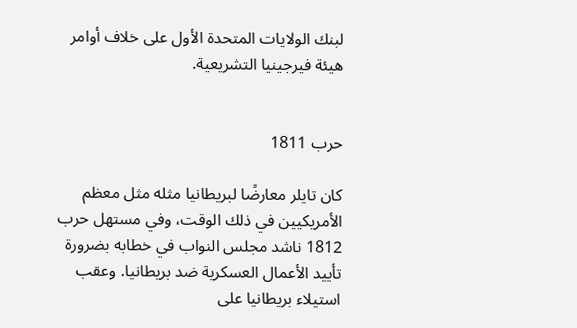لبنك الولايات المتحدة الأول على خلاف أوامر هيئة فيرجينيا التشريعية.


حرب 1811

كان تايلر معارضًا لبريطانيا مثله مثل معظم الأمريكيين في ذلك الوقت، وفي مستهل حرب 1812 ناشد مجلس النواب في خطابه بضرورة تأييد الأعمال العسكرية ضد بريطانيا. وعقب استيلاء بريطانيا على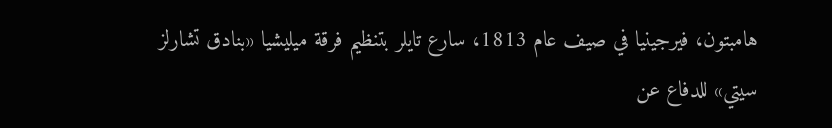هامبتون، فيرجينيا في صيف عام 1813، سارع تايلر بتنظيم فرقة ميليشيا «بنادق تشارلز سيتي» للدفاع عن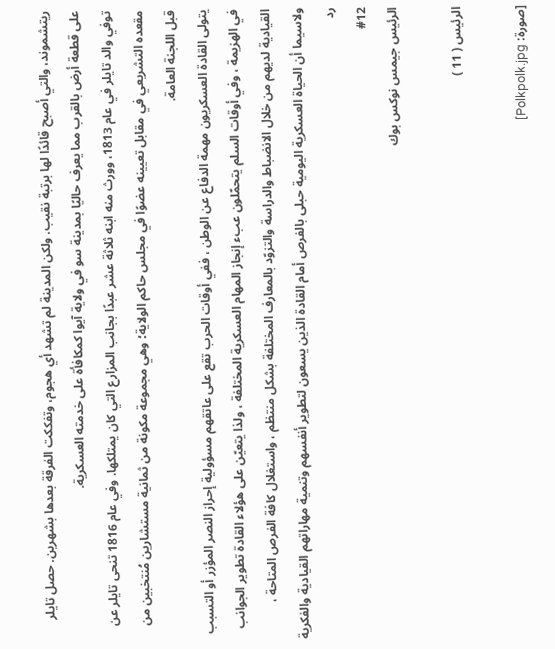ريتشموند، والتي أصبح قائدًا لها برتبة نقيب. ولكن المدينة لم تشهد أي هجوم، وتفككت الفرقة بعدها بشهرين. حصل تايلر على قطعة أرض بالقرب مما يعرف حاليًا بمدينة سو في ولاية آيوا كمكافأة على خدمته العسكرية.
توفي والد تايلر في عام 1813، وورث منه ابنه ثلاثة عشر عبدًا بجانب المزارع التي كان يمتلكها. وفي عام 1816 تنحى تايلر عن مقعده التشريعي في مقابل تعيينه عضوًا في مجلس حاكم الولاية؛ وهي مجموعة مكونة من ثمانية مستشارين مُنتخبين من قبل اللجنة العامة.
يتولى القادة العسكريون مهمة الدفاع عن الوطن ، ففي أوقات الحرب تقع على عاتقهم مسؤولية إحراز النصر المؤزر أو التسبب في الهزيمة ، وفي أوقات السلم يتحمّلون عبء إنجاز المهام العسكرية المختلفة ، ولذا يتعيّن على هؤلاء القادة تطوير الجوانب القيادية لديهم من خلال الانضباط والدراسة والتزوّد بالمعارف المختلفة بشكل منتظم ، واستغلال كافة الفرص المتاحة ، ولاسيما أن الحياة العسكرية اليومية حبلى بالفرص أمام القادة الذين يسعون لتطوير أنفسهم وتنمية مهاراتهم القيادية والفكرية
رد
#12
الرئيس جيمس نوكس بوك

الرئيس ( 11 )

[صورة: Polkpolk.jpg]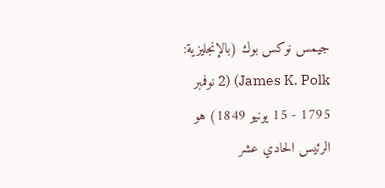جيمس نوكس بوك (بالإنجليزية: James K. Polk) (2 نوفمبر 1795 - 15 يونيو 1849) هو الرئيس الحادي عشر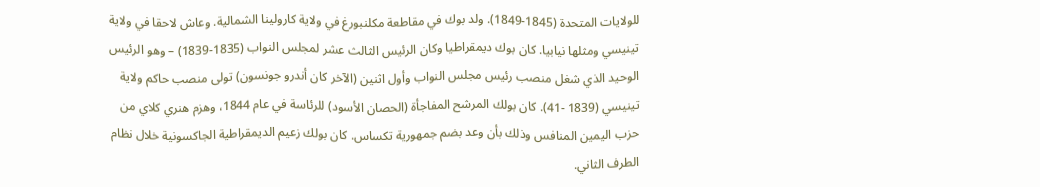للولايات المتحدة (1845-1849). ولد بوك في مقاطعة مكلنبورغ في ولاية كارولينا الشمالية. وعاش لاحقا في ولاية تينيسي ومثلها نيابيا. كان بوك ديمقراطيا وكان الرئيس الثالث عشر لمجلس النواب (1835-1839) – وهو الرئيس الوحيد الذي شغل منصب رئيس مجلس النواب وأول اثنين (الآخر كان أندرو جونسون) تولى منصب حاكم ولاية تينيسي (1839 -41). كان بولك المرشح المفاجأة (الحصان الأسود) للرئاسة في عام 1844، وهزم هنري كلاي من حزب اليمين المنافس وذلك بأن وعد بضم جمهورية تكساس. كان بولك زعيم الديمقراطية الجاكسونية خلال نظام الطرف الثاني.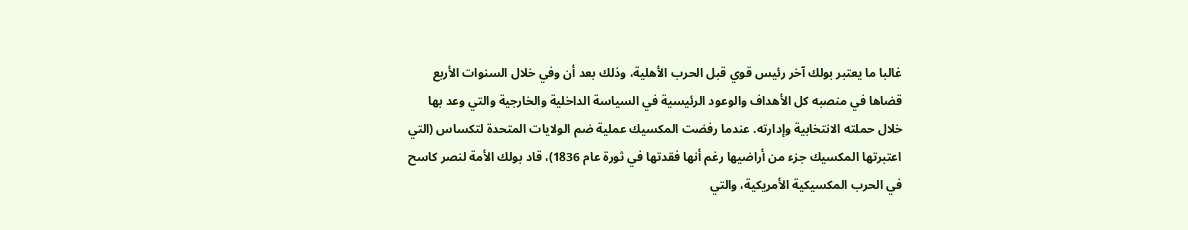غالبا ما يعتبر بولك آخر رئيس قوي قبل الحرب الأهلية، وذلك بعد أن وفي خلال السنوات الأربع قضاها في منصبه كل الأهداف والوعود الرئيسية في السياسة الداخلية والخارجية والتي وعد بها خلال حملته الانتخابية وإدارته. عندما رفضت المكسيك عملية ضم الولايات المتحدة لتكساس (التي اعتبرتها المكسيك جزء من أراضيها رغم أنها فقدتها في ثورة عام 1836)، قاد بولك الأمة لنصر كاسح في الحرب المكسيكية الأمريكية، والتي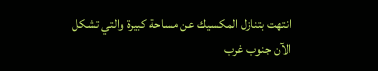انتهت بتنازل المكسيك عن مساحة كبيرة والتي تشكل الآن جنوب غرب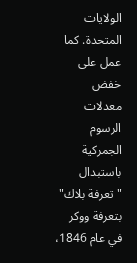الولايات المتحدة. كما عمل على خفض معدلات الرسوم الجمركية باستبدال "تعرفة بلاك" بتعرفة ووكر في عام 1846،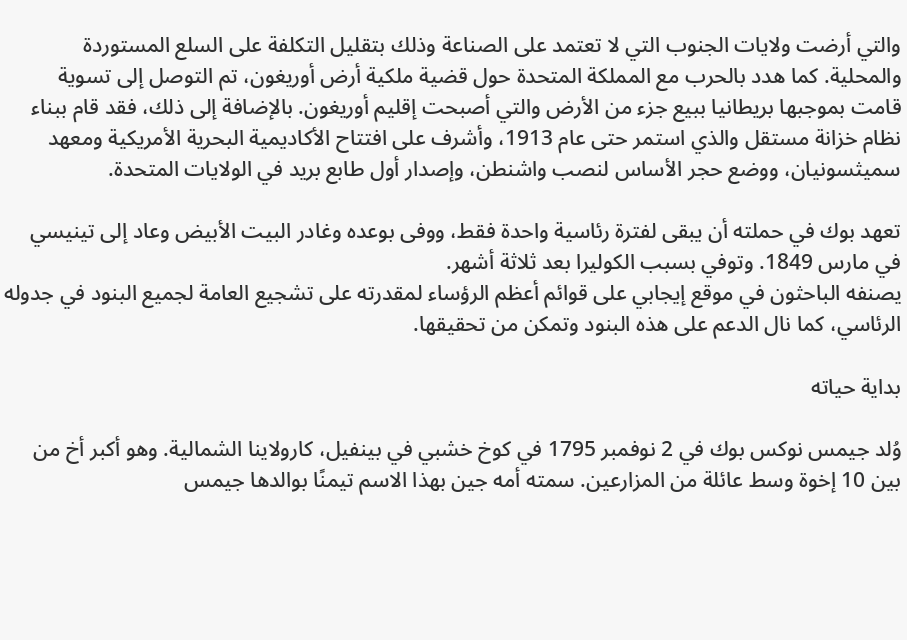والتي أرضت ولايات الجنوب التي لا تعتمد على الصناعة وذلك بتقليل التكلفة على السلع المستوردة والمحلية. كما هدد بالحرب مع المملكة المتحدة حول قضية ملكية أرض أوريغون، تم التوصل إلى تسوية قامت بموجبها بريطانيا ببيع جزء من الأرض والتي أصبحت إقليم أوريغون. بالإضافة إلى ذلك، فقد قام ببناء نظام خزانة مستقل والذي استمر حتى عام 1913، وأشرف على افتتاح الأكاديمية البحرية الأمريكية ومعهد سميثسونيان، ووضع حجر الأساس لنصب واشنطن، وإصدار أول طابع بريد في الولايات المتحدة.

تعهد بوك في حملته أن يبقى لفترة رئاسية واحدة فقط، ووفى بوعده وغادر البيت الأبيض وعاد إلى تينيسي في مارس 1849. وتوفي بسبب الكوليرا بعد ثلاثة أشهر.
يصنفه الباحثون في موقع إيجابي على قوائم أعظم الرؤساء لمقدرته على تشجيع العامة لجميع البنود في جدوله الرئاسي، كما نال الدعم على هذه البنود وتمكن من تحقيقها.

بداية حياته

وُلد جيمس نوكس بوك في 2 نوفمبر 1795 في كوخ خشبي في بينفيل، كارولاينا الشمالية. وهو أكبر أخ من بين 10 إخوة وسط عائلة من المزارعين. سمته أمه جين بهذا الاسم تيمنًا بوالدها جيمس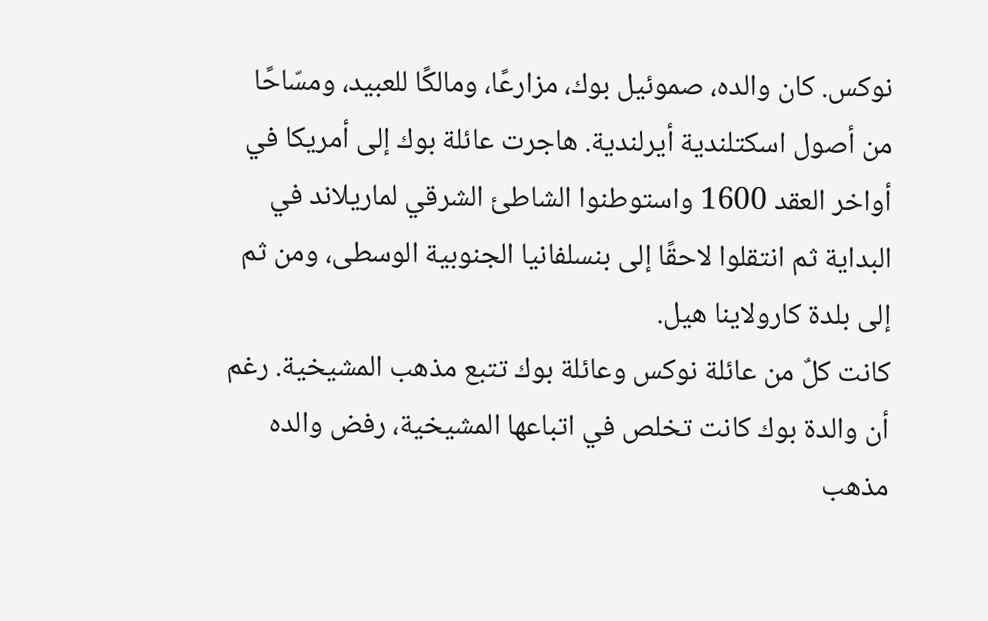نوكس. كان والده، صموئيل بوك، مزارعًا، ومالكًا للعبيد، ومسّاحًا من أصول اسكتلندية أيرلندية. هاجرت عائلة بوك إلى أمريكا في أواخر العقد 1600 واستوطنوا الشاطئ الشرقي لماريلاند في البداية ثم انتقلوا لاحقًا إلى بنسلفانيا الجنوبية الوسطى، ومن ثم إلى بلدة كارولاينا هيل.
كانت كلٌ من عائلة نوكس وعائلة بوك تتبع مذهب المشيخية. رغم أن والدة بوك كانت تخلص في اتباعها المشيخية، رفض والده مذهب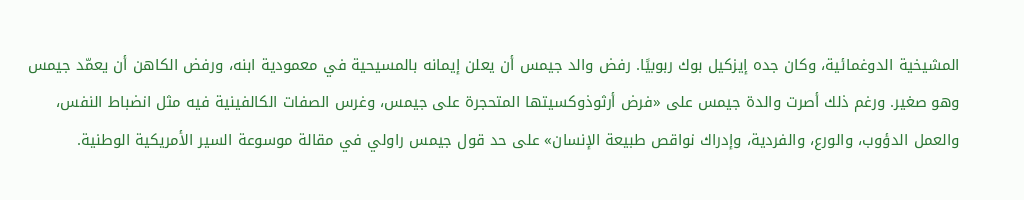المشيخية الدوغمائية، وكان جده إيزكيل بوك ربوبيًا. رفض والد جيمس أن يعلن إيمانه بالمسيحية في معمودية ابنه، ورفض الكاهن أن يعمّد جيمس وهو صغير. ورغم ذلك أصرت والدة جيمس على «فرض أرثوذوكسيتها المتحجرة على جيمس، وغرس الصفات الكالفينية فيه مثل انضباط النفس، والعمل الدؤوب، والورع، والفردية، وإدراك نواقص طبيعة الإنسان» على حد قول جيمس راولي في مقالة موسوعة السير الأمريكية الوطنية.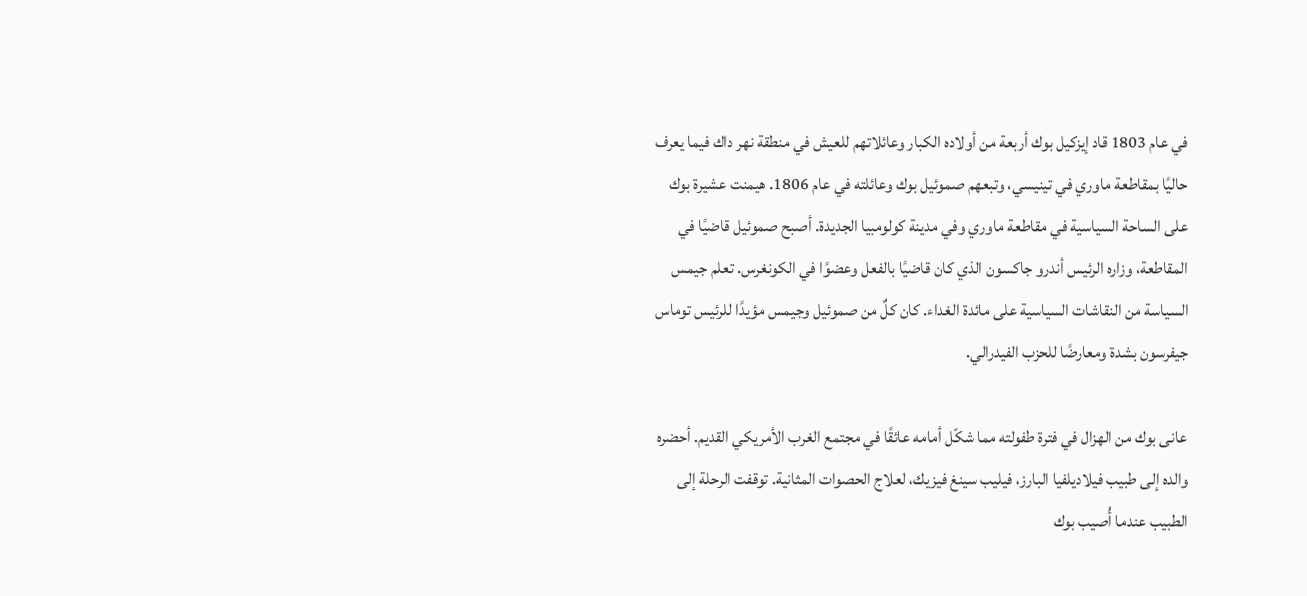في عام 1803 قاد إيزكيل بوك أربعة من أولاده الكبار وعائلاتهم للعيش في منطقة نهر داك فيما يعرف حاليًا بمقاطعة ماوري في تينيسي، وتبعهم صموئيل بوك وعائلته في عام 1806. هيمنت عشيرة بوك على الساحة السياسية في مقاطعة ماوري وفي مدينة كولومبيا الجديدة. أصبح صموئيل قاضيًا في المقاطعة، وزاره الرئيس أندرو جاكسون الذي كان قاضيًا بالفعل وعضوًا في الكونغرس. تعلم جيمس السياسة من النقاشات السياسية على مائدة الغداء. كان كلٌ من صموئيل وجيمس مؤيدًا للرئيس توماس جيفرسون بشدة ومعارضًا للحزب الفيدرالي.

عانى بوك من الهزال في فترة طفولته مما شكّل أمامه عائقًا في مجتمع الغرب الأمريكي القديم. أحضره والده إلى طبيب فيلاديلفيا البارز، فيليب سينغ فيزيك، لعلاج الحصوات المثانية. توقفت الرحلة إلى الطبيب عندما أُصيب بوك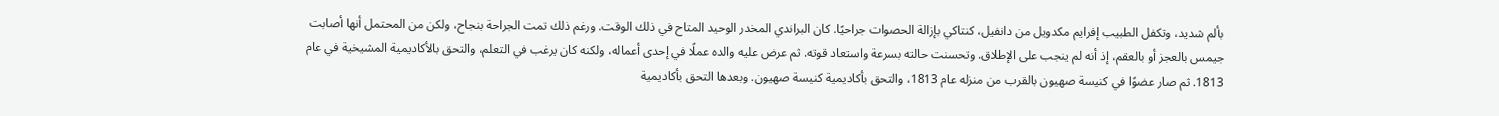بألم شديد، وتكفل الطبيب إفرايم مكدويل من دانفيل، كنتاكي بإزالة الحصوات جراحيًا. كان البراندي المخدر الوحيد المتاح في ذلك الوقت. ورغم ذلك تمت الجراحة بنجاح، ولكن من المحتمل أنها أصابت جيمس بالعجز أو بالعقم، إذ أنه لم ينجب على الإطلاق. وتحسنت حالته بسرعة واستعاد قوته. ثم عرض عليه والده عملًا في إحدى أعماله، ولكنه كان يرغب في التعلم، والتحق بالأكاديمية المشيخية في عام 1813. ثم صار عضوًا في كنيسة صهيون بالقرب من منزله عام 1813، والتحق بأكاديمية كنيسة صهيون. وبعدها التحق بأكاديمية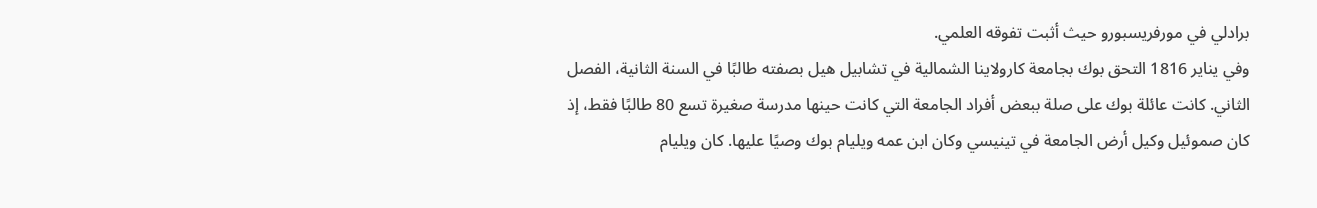برادلي في مورفريسبورو حيث أثبت تفوقه العلمي.
وفي يناير 1816 التحق بوك بجامعة كارولاينا الشمالية في تشابيل هيل بصفته طالبًا في السنة الثانية، الفصل الثاني. كانت عائلة بوك على صلة ببعض أفراد الجامعة التي كانت حينها مدرسة صغيرة تسع 80 طالبًا فقط، إذ كان صموئيل وكيل أرض الجامعة في تينيسي وكان ابن عمه ويليام بوك وصيًا عليها. كان ويليام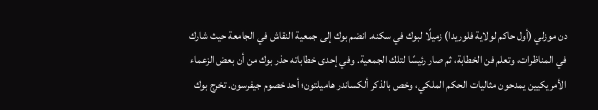دن موزلي (أول حاكم لولاية فلوريدا) زميلًا لبوك في سكنه. انضم بوك إلى جمعية النقاش في الجامعة حيث شارك في المناظرات، وتعلم فن الخطابة، ثم صار رئيسًا لتلك الجمعية. وفي إحدى خطاباته حذر بوك من أن بعض الزعماء الأمريكيين يمدحون مثاليات الحكم الملكي، وخص بالذكر ألكساندر هاميلتون؛ أحد خصوم جيفرسون. تخرج بوك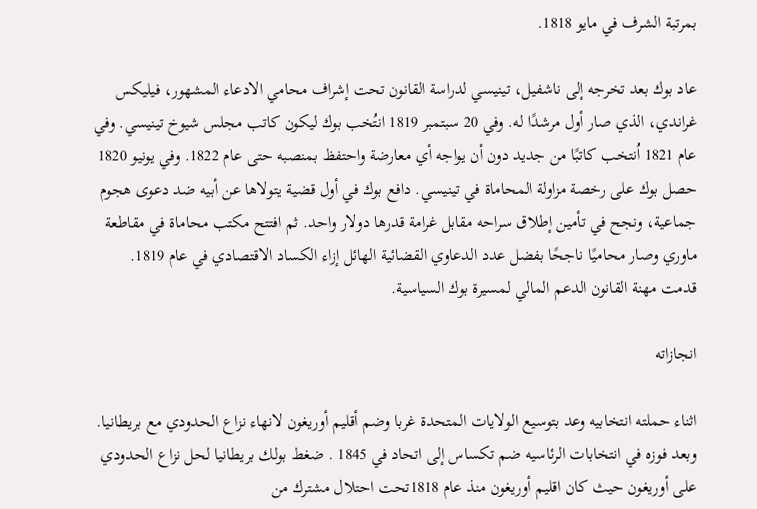بمرتبة الشرف في مايو 1818.

عاد بوك بعد تخرجه إلى ناشفيل، تينيسي لدراسة القانون تحت إشراف محامي الادعاء المشهور، فيليكس غراندي، الذي صار أول مرشدًا له. وفي 20 سبتمبر 1819 انتُخب بوك ليكون كاتب مجلس شيوخ تينيسي. وفي عام 1821 اُنتخب كاتبًا من جديد دون أن يواجه أي معارضة واحتفظ بمنصبه حتى عام 1822. وفي يونيو 1820 حصل بوك على رخصة مزاولة المحاماة في تينيسي. دافع بوك في أول قضية يتولاها عن أبيه ضد دعوى هجوم جماعية، ونجح في تأمين إطلاق سراحه مقابل غرامة قدرها دولار واحد. ثم افتتح مكتب محاماة في مقاطعة ماوري وصار محاميًا ناجحًا بفضل عدد الدعاوي القضائية الهائل إزاء الكساد الاقتصادي في عام 1819. قدمت مهنة القانون الدعم المالي لمسيرة بوك السياسية.

انجازاته

اثناء حملته انتخابيه وعد بتوسيع الولايات المتحدة غربا وضم أقليم أوريغون لانهاء نزاع الحدودي مع بريطانيا. وبعد فوزه في انتخابات الرئاسيه ضم تكساس إلى اتحاد في 1845 . ضغط بولك بريطانيا لحل نزاع الحدودي على أوريغون حيث كان اقليم أوريغون منذ عام 1818تحت احتلال مشترك من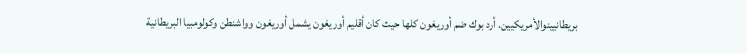بريطانيينوالأمريكيين. أرد بوك ضم أوريغون كلها حيث كان أقليم أوريغون يشمل أوريغون وواشنطن وكولومبيا البريطانية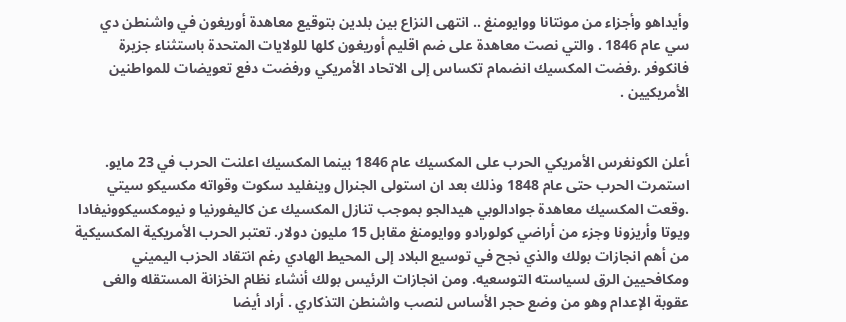وأيداهو وأجزاء من مونتانا ووايومنغ .. انتهى النزاع بين بلدين بتوقيع معاهدة أوريغون في واشنطن دي سي عام 1846 . والتي نصت معاهدة على ضم اقليم أوريغون كلها للولايات المتحدة باستثناء جزيرة فانكوفر .رفضت المكسيك انضمام تكساس إلى الاتحاد الأمريكي ورفضت دفع تعويضات للمواطنين الأمريكيين .


أعلن الكونغرس الأمريكي الحرب على المكسيك عام 1846 بينما المكسيك اعلنت الحرب في 23 مايو. استمرت الحرب حتى عام 1848 وذلك بعد ان استولى الجنرال وينفليد سكوت وقواته مكسيكو سيتي .وقعت المكسيك معاهدة جوادالوبي هيدالجو بموجب تنازل المكسيك عن كاليفورنيا و نيومكسيكوونيفادا ويوتا وأريزونا وجزء من أراضي كولورادو ووايومنغ مقابل 15 مليون دولار. تعتبر الحرب الأمريكية المكسيكية من أهم انجازات بولك والذي نجح في توسيع البلاد إلى المحيط الهادي رغم انتقاد الحزب اليميني ومكافحيين الرق لسياسته التوسعيه. ومن انجازات الرئيس بولك أنشاء نظام الخزانة المستقله والغى عقوبة الإعدام وهو من وضع حجر الأساس لنصب واشنطن التذكاري . أراد أيضا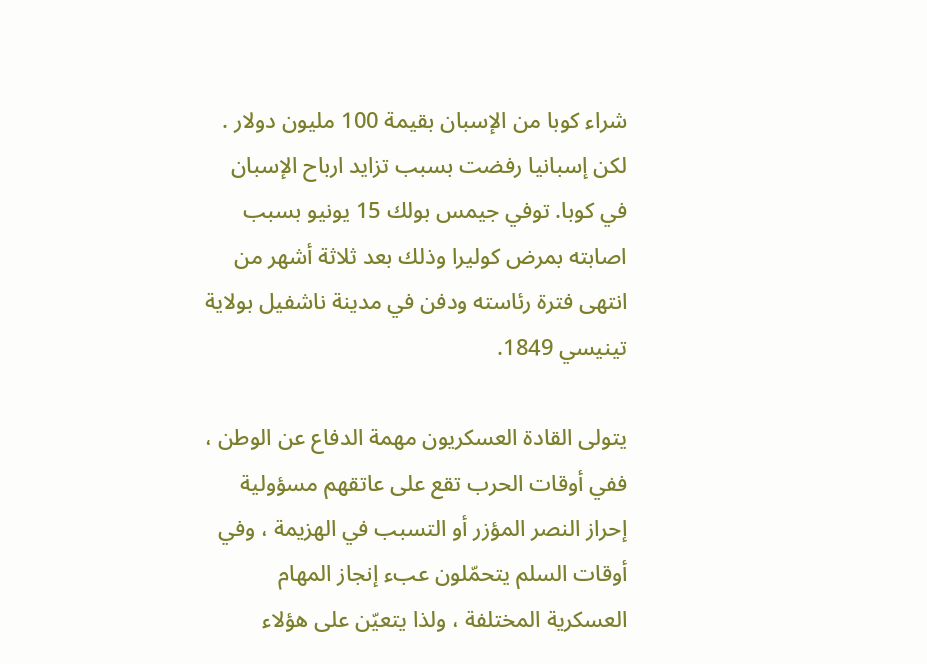شراء كوبا من الإسبان بقيمة 100 مليون دولار . لكن إسبانيا رفضت بسبب تزايد ارباح الإسبان في كوبا. توفي جيمس بولك 15 يونيو بسبب اصابته بمرض كوليرا وذلك بعد ثلاثة أشهر من انتهى فترة رئاسته ودفن في مدينة ناشفيل بولاية تينيسي 1849.

يتولى القادة العسكريون مهمة الدفاع عن الوطن ، ففي أوقات الحرب تقع على عاتقهم مسؤولية إحراز النصر المؤزر أو التسبب في الهزيمة ، وفي أوقات السلم يتحمّلون عبء إنجاز المهام العسكرية المختلفة ، ولذا يتعيّن على هؤلاء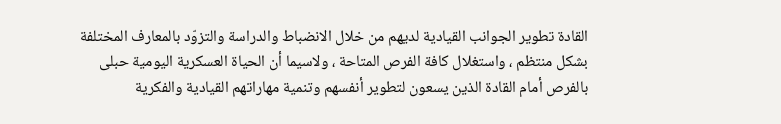القادة تطوير الجوانب القيادية لديهم من خلال الانضباط والدراسة والتزوّد بالمعارف المختلفة بشكل منتظم ، واستغلال كافة الفرص المتاحة ، ولاسيما أن الحياة العسكرية اليومية حبلى بالفرص أمام القادة الذين يسعون لتطوير أنفسهم وتنمية مهاراتهم القيادية والفكرية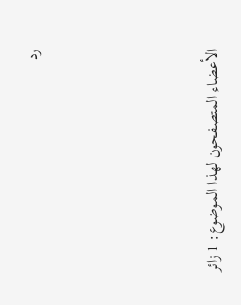رد




الأعضاء المتصفحون لهذا الموضوع: 1 زائر